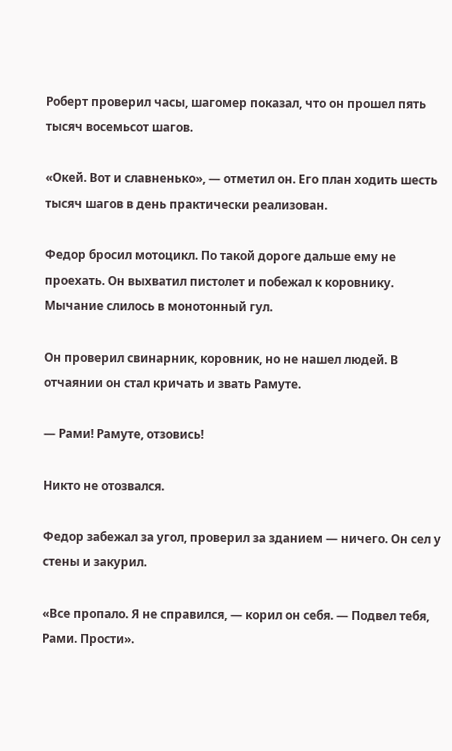Роберт проверил часы, шагомер показал, что он прошел пять тысяч восемьсот шагов.

«Окей. Вот и славненько», — отметил он. Его план ходить шесть тысяч шагов в день практически реализован.

Федор бросил мотоцикл. По такой дороге дальше ему не проехать. Он выхватил пистолет и побежал к коровнику. Мычание слилось в монотонный гул.

Он проверил свинарник, коровник, но не нашел людей. В отчаянии он стал кричать и звать Рамуте.

— Рами! Рамуте, отзовись!

Никто не отозвался.

Федор забежал за угол, проверил за зданием — ничего. Он сел у стены и закурил.

«Все пропало. Я не справился, — корил он себя. — Подвел тебя, Рами. Прости».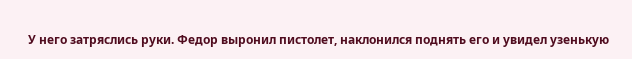У него затряслись руки. Федор выронил пистолет, наклонился поднять его и увидел узенькую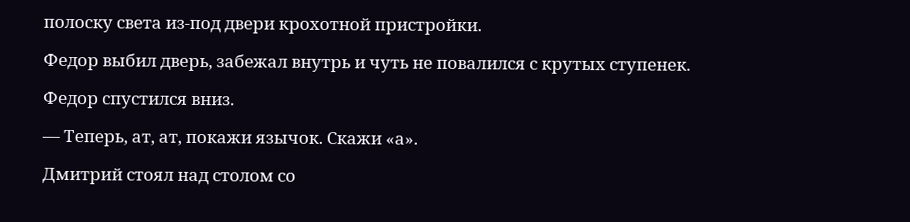полоску света из-под двери крохотной пристройки.

Федор выбил дверь, забежал внутрь и чуть не повалился с крутых ступенек.

Федор спустился вниз.

— Теперь, ат, ат, покажи язычок. Скажи «а».

Дмитрий стоял над столом со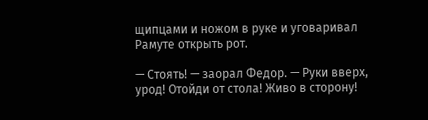щипцами и ножом в руке и уговаривал Рамуте открыть рот.

— Стоять! — заорал Федор. — Руки вверх, урод! Отойди от стола! Живо в сторону!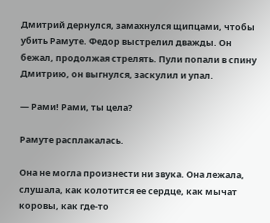Дмитрий дернулся, замахнулся щипцами, чтобы убить Рамуте. Федор выстрелил дважды. Он бежал, продолжая стрелять. Пули попали в спину Дмитрию, он выгнулся, заскулил и упал.

— Рами! Рами, ты цела?

Рамуте расплакалась.

Она не могла произнести ни звука. Она лежала, слушала, как колотится ее сердце, как мычат коровы, как где-то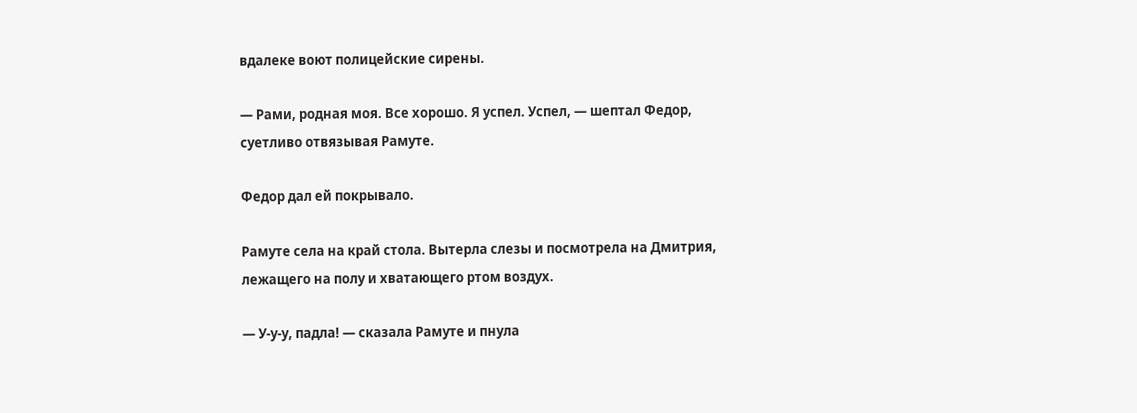вдалеке воют полицейские сирены.

— Рами, родная моя. Все хорошо. Я успел. Успел, — шептал Федор, суетливо отвязывая Рамуте.

Федор дал ей покрывало.

Рамуте села на край стола. Вытерла слезы и посмотрела на Дмитрия, лежащего на полу и хватающего ртом воздух.

— У-у-у, падла! — сказала Рамуте и пнула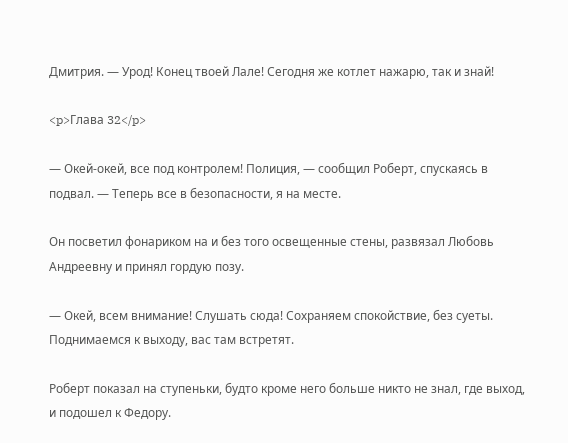Дмитрия. — Урод! Конец твоей Лале! Сегодня же котлет нажарю, так и знай!

<p>Глава 32</p>

— Окей-окей, все под контролем! Полиция, — сообщил Роберт, спускаясь в подвал. — Теперь все в безопасности, я на месте.

Он посветил фонариком на и без того освещенные стены, развязал Любовь Андреевну и принял гордую позу.

— Окей, всем внимание! Слушать сюда! Сохраняем спокойствие, без суеты. Поднимаемся к выходу, вас там встретят.

Роберт показал на ступеньки, будто кроме него больше никто не знал, где выход, и подошел к Федору.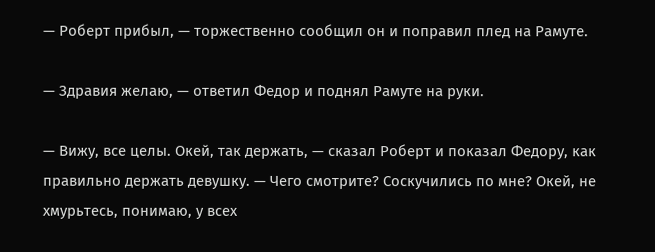— Роберт прибыл, — торжественно сообщил он и поправил плед на Рамуте.

— Здравия желаю, — ответил Федор и поднял Рамуте на руки.

— Вижу, все целы. Окей, так держать, — сказал Роберт и показал Федору, как правильно держать девушку. — Чего смотрите? Соскучились по мне? Окей, не хмурьтесь, понимаю, у всех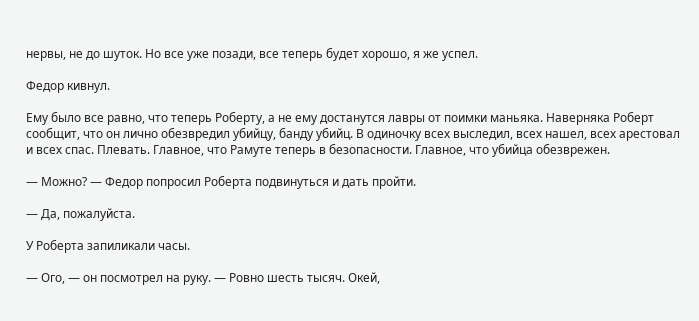нервы, не до шуток. Но все уже позади, все теперь будет хорошо, я же успел.

Федор кивнул.

Ему было все равно, что теперь Роберту, а не ему достанутся лавры от поимки маньяка. Наверняка Роберт сообщит, что он лично обезвредил убийцу, банду убийц. В одиночку всех выследил, всех нашел, всех арестовал и всех спас. Плевать. Главное, что Рамуте теперь в безопасности. Главное, что убийца обезврежен.

— Можно? — Федор попросил Роберта подвинуться и дать пройти.

— Да, пожалуйста.

У Роберта запиликали часы.

— Ого, — он посмотрел на руку. — Ровно шесть тысяч. Окей,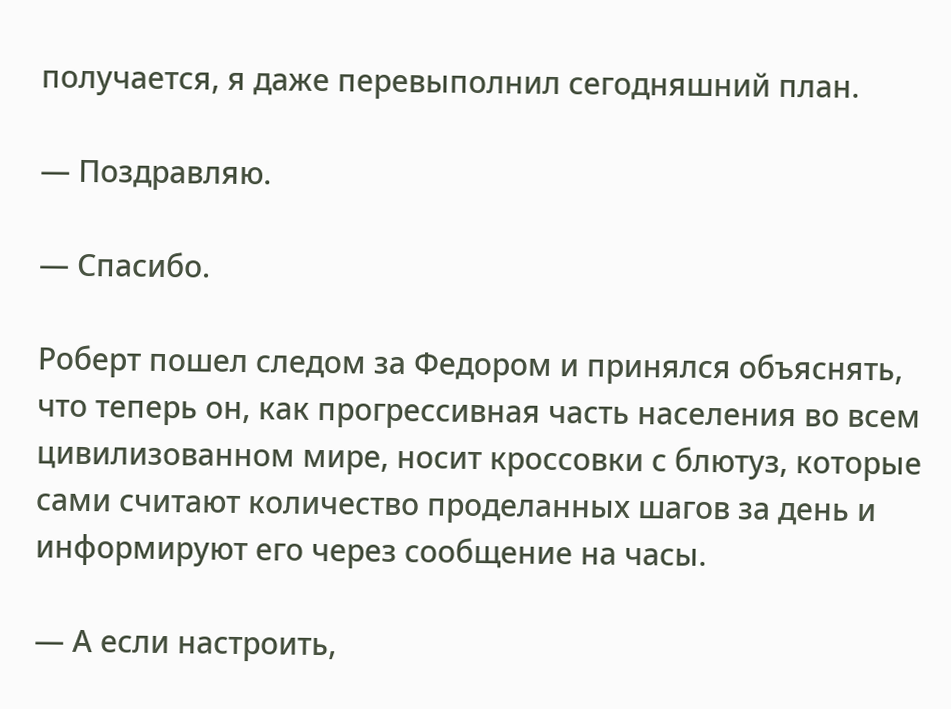получается, я даже перевыполнил сегодняшний план.

— Поздравляю.

— Спасибо.

Роберт пошел следом за Федором и принялся объяснять, что теперь он, как прогрессивная часть населения во всем цивилизованном мире, носит кроссовки с блютуз, которые сами считают количество проделанных шагов за день и информируют его через сообщение на часы.

— А если настроить,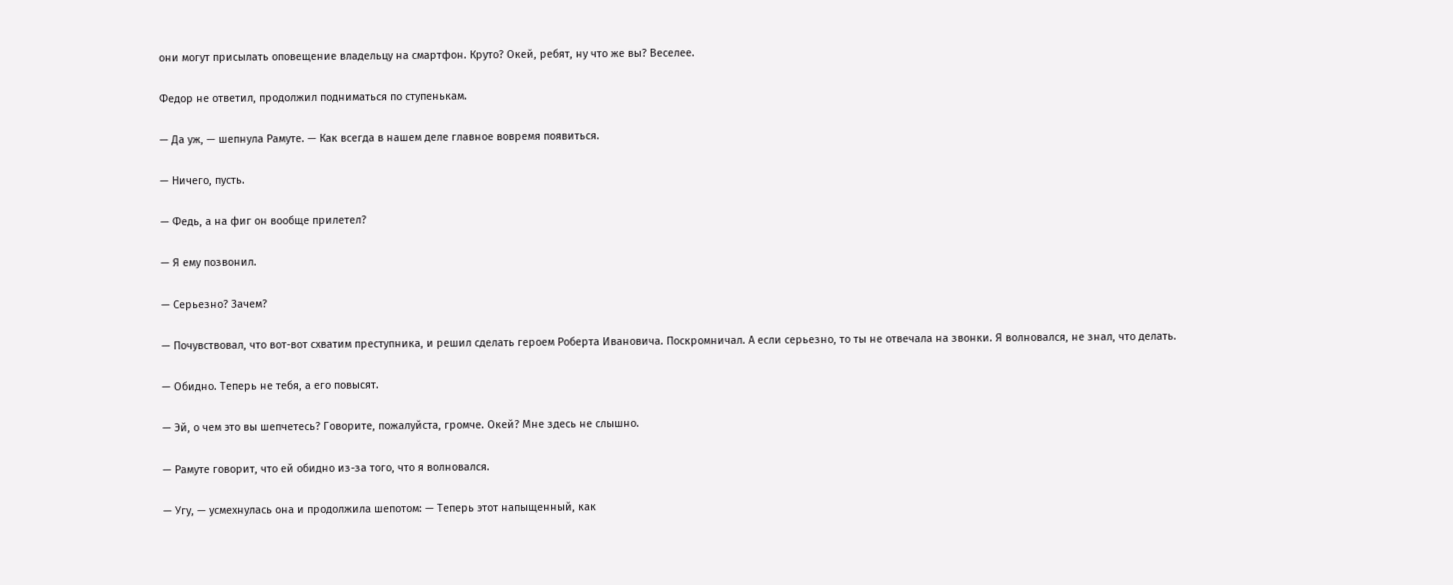они могут присылать оповещение владельцу на смартфон. Круто? Окей, ребят, ну что же вы? Веселее.

Федор не ответил, продолжил подниматься по ступенькам.

— Да уж, — шепнула Рамуте. — Как всегда в нашем деле главное вовремя появиться.

— Ничего, пусть.

— Федь, а на фиг он вообще прилетел?

— Я ему позвонил.

— Серьезно? Зачем?

— Почувствовал, что вот-вот схватим преступника, и решил сделать героем Роберта Ивановича. Поскромничал. А если серьезно, то ты не отвечала на звонки. Я волновался, не знал, что делать.

— Обидно. Теперь не тебя, а его повысят.

— Эй, о чем это вы шепчетесь? Говорите, пожалуйста, громче. Окей? Мне здесь не слышно.

— Рамуте говорит, что ей обидно из-за того, что я волновался.

— Угу, — усмехнулась она и продолжила шепотом: — Теперь этот напыщенный, как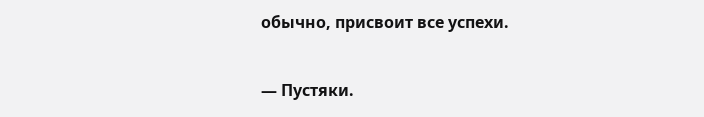обычно, присвоит все успехи.

— Пустяки.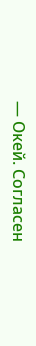— Окей. Согласен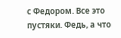с Федором. Все это пустяки. Федь, а что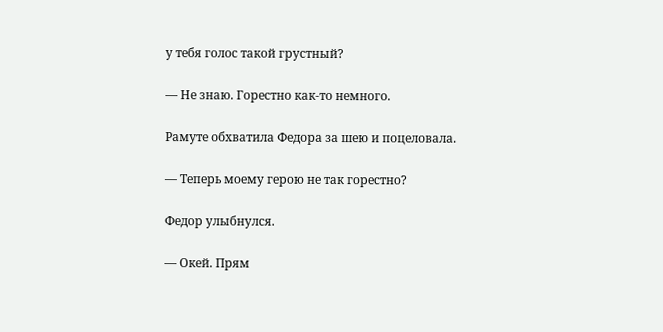у тебя голос такой грустный?

— Не знаю. Горестно как-то немного.

Рамуте обхватила Федора за шею и поцеловала.

— Теперь моему герою не так горестно?

Федор улыбнулся.

— Окей. Прям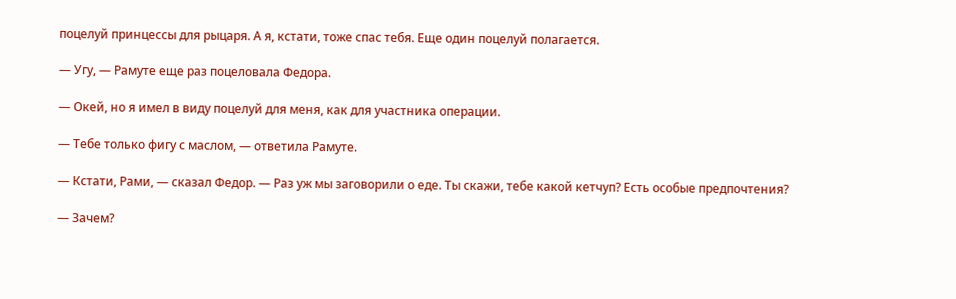поцелуй принцессы для рыцаря. А я, кстати, тоже спас тебя. Еще один поцелуй полагается.

— Угу, — Рамуте еще раз поцеловала Федора.

— Окей, но я имел в виду поцелуй для меня, как для участника операции.

— Тебе только фигу с маслом, — ответила Рамуте.

— Кстати, Рами, — сказал Федор. — Раз уж мы заговорили о еде. Ты скажи, тебе какой кетчуп? Есть особые предпочтения?

— Зачем?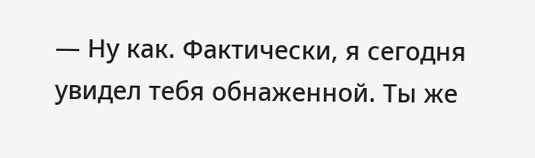— Ну как. Фактически, я сегодня увидел тебя обнаженной. Ты же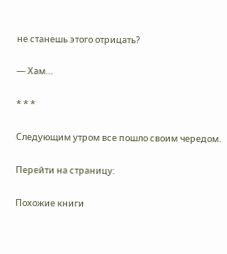не станешь этого отрицать?

— Хам…

* * *

Следующим утром все пошло своим чередом.

Перейти на страницу:

Похожие книги